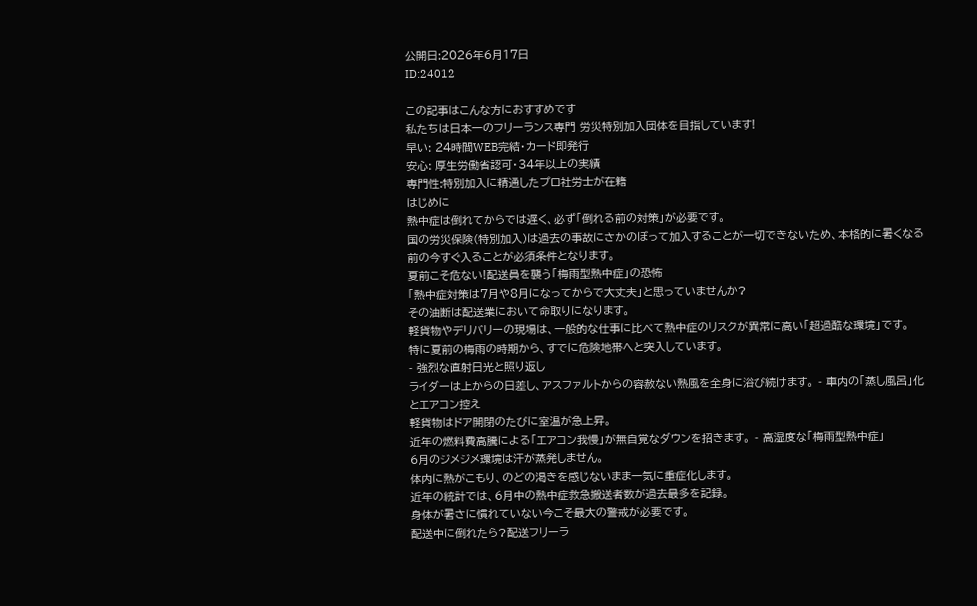公開日:2026年6月17日
ID:24012

この記事はこんな方におすすめです
私たちは日本一のフリーランス専門 労災特別加入団体を目指しています!
早い: 24時間WEB完結・カード即発行
安心: 厚生労働省認可・34年以上の実績
専門性:特別加入に精通したプロ社労士が在籍
はじめに
熱中症は倒れてからでは遅く、必ず「倒れる前の対策」が必要です。
国の労災保険(特別加入)は過去の事故にさかのぼって加入することが一切できないため、本格的に暑くなる前の今すぐ入ることが必須条件となります。
夏前こそ危ない!配送員を襲う「梅雨型熱中症」の恐怖
「熱中症対策は7月や8月になってからで大丈夫」と思っていませんか?
その油断は配送業において命取りになります。
軽貨物やデリバリーの現場は、一般的な仕事に比べて熱中症のリスクが異常に高い「超過酷な環境」です。
特に夏前の梅雨の時期から、すでに危険地帯へと突入しています。
- 強烈な直射日光と照り返し
ライダーは上からの日差し、アスファルトからの容赦ない熱風を全身に浴び続けます。 - 車内の「蒸し風呂」化とエアコン控え
軽貨物はドア開閉のたびに室温が急上昇。
近年の燃料費高騰による「エアコン我慢」が無自覚なダウンを招きます。 - 高湿度な「梅雨型熱中症」
6月のジメジメ環境は汗が蒸発しません。
体内に熱がこもり、のどの渇きを感じないまま一気に重症化します。
近年の統計では、6月中の熱中症救急搬送者数が過去最多を記録。
身体が暑さに慣れていない今こそ最大の警戒が必要です。
配送中に倒れたら?配送フリーラ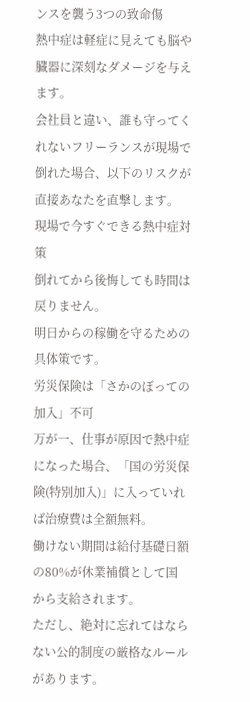ンスを襲う3つの致命傷
熱中症は軽症に見えても脳や臓器に深刻なダメージを与えます。
会社員と違い、誰も守ってくれないフリーランスが現場で倒れた場合、以下のリスクが直接あなたを直撃します。
現場で今すぐできる熱中症対策
倒れてから後悔しても時間は戻りません。
明日からの稼働を守るための具体策です。
労災保険は「さかのぼっての加入」不可
万が一、仕事が原因で熱中症になった場合、「国の労災保険(特別加入)」に入っていれば治療費は全額無料。
働けない期間は給付基礎日額の80%が休業補償として国から支給されます。
ただし、絶対に忘れてはならない公的制度の厳格なルールがあります。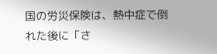国の労災保険は、熱中症で倒れた後に「さ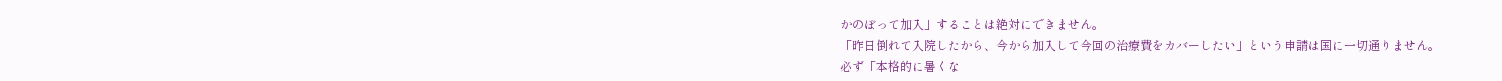かのぼって加入」することは絶対にできません。
「昨日倒れて入院したから、今から加入して今回の治療費をカバーしたい」という申請は国に一切通りません。
必ず「本格的に暑くな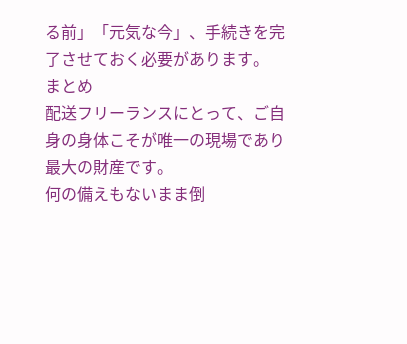る前」「元気な今」、手続きを完了させておく必要があります。
まとめ
配送フリーランスにとって、ご自身の身体こそが唯一の現場であり最大の財産です。
何の備えもないまま倒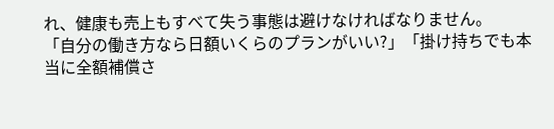れ、健康も売上もすべて失う事態は避けなければなりません。
「自分の働き方なら日額いくらのプランがいい?」「掛け持ちでも本当に全額補償さ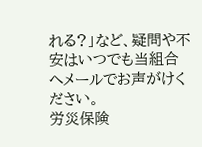れる?」など、疑問や不安はいつでも当組合へメールでお声がけください。
労災保険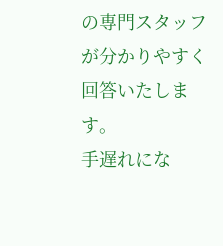の専門スタッフが分かりやすく回答いたします。
手遅れにな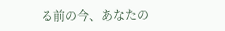る前の今、あなたの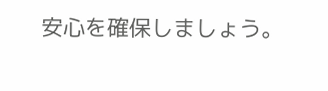安心を確保しましょう。